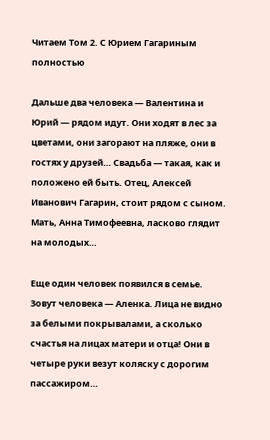Читаем Том 2. С Юрием Гагариным полностью

Дальше два человека — Валентина и Юрий — рядом идут. Они ходят в лес за цветами, они загорают на пляже, они в гостях у друзей… Свадьба — такая, как и положено ей быть. Отец, Алексей Иванович Гагарин, стоит рядом с сыном. Мать, Анна Тимофеевна, ласково глядит на молодых…

Еще один человек появился в семье. Зовут человека — Аленка. Лица не видно за белыми покрывалами, а сколько счастья на лицах матери и отца! Они в четыре руки везут коляску с дорогим пассажиром…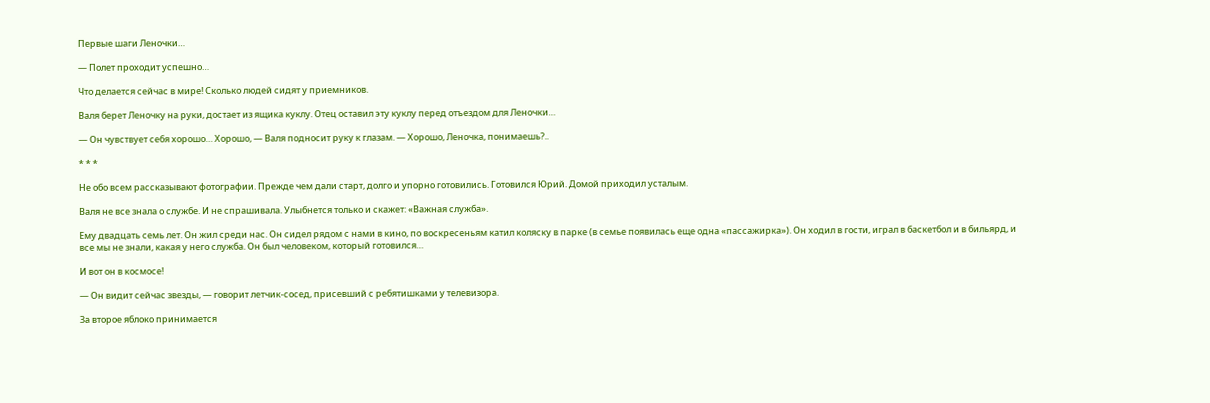Первые шаги Леночки…

— Полет проходит успешно…

Что делается сейчас в мире! Сколько людей сидят у приемников.

Валя берет Леночку на руки, достает из ящика куклу. Отец оставил эту куклу перед отъездом для Леночки…

— Он чувствует себя хорошо… Хорошо, — Валя подносит руку к глазам. — Хорошо, Леночка, понимаешь?..

* * *

Не обо всем рассказывают фотографии. Прежде чем дали старт, долго и упорно готовились. Готовился Юрий. Домой приходил усталым.

Валя не все знала о службе. И не спрашивала. Улыбнется только и скажет: «Важная служба».

Ему двадцать семь лет. Он жил среди нас. Он сидел рядом с нами в кино, по воскресеньям катил коляску в парке (в семье появилась еще одна «пассажирка»). Он ходил в гости, играл в баскетбол и в бильярд, и все мы не знали, какая у него служба. Он был человеком, который готовился…

И вот он в космосе!

— Он видит сейчас звезды, — говорит летчик-сосед, присевший с ребятишками у телевизора.

За второе яблоко принимается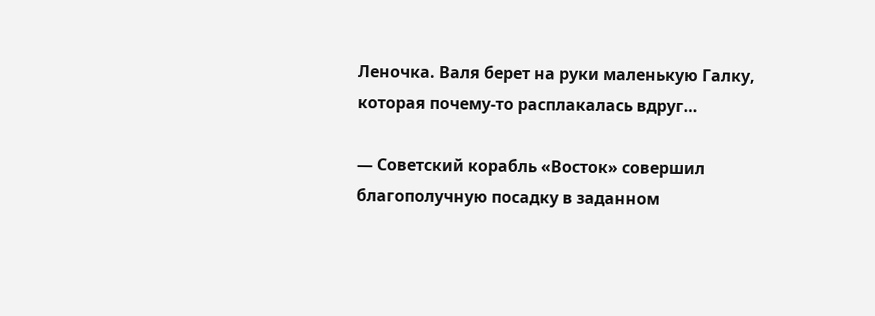Леночка. Валя берет на руки маленькую Галку, которая почему-то расплакалась вдруг…

— Советский корабль «Восток» совершил благополучную посадку в заданном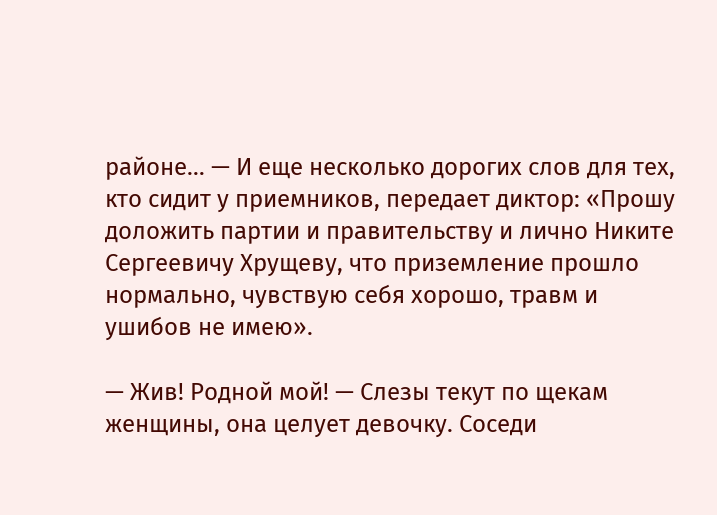районе… — И еще несколько дорогих слов для тех, кто сидит у приемников, передает диктор: «Прошу доложить партии и правительству и лично Никите Сергеевичу Хрущеву, что приземление прошло нормально, чувствую себя хорошо, травм и ушибов не имею».

— Жив! Родной мой! — Слезы текут по щекам женщины, она целует девочку. Соседи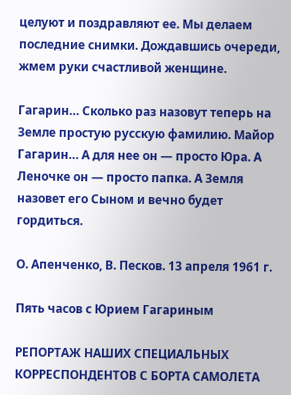целуют и поздравляют ее. Мы делаем последние снимки. Дождавшись очереди, жмем руки счастливой женщине.

Гагарин… Сколько раз назовут теперь на Земле простую русскую фамилию. Майор Гагарин… А для нее он — просто Юра. А Леночке он — просто папка. А Земля назовет его Сыном и вечно будет гордиться.

О. Апенченко, В. Песков. 13 апреля 1961 г.

Пять часов с Юрием Гагариным

РЕПОРТАЖ НАШИХ СПЕЦИАЛЬНЫХ КОРРЕСПОНДЕНТОВ С БОРТА САМОЛЕТА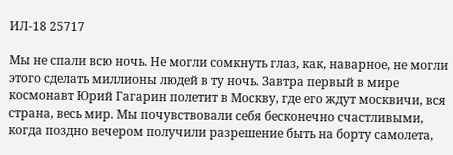ИЛ-18 25717

Мы не спали всю ночь. Не могли сомкнуть глаз, как, наварное, не могли этого сделать миллионы людей в ту ночь. Завтра первый в мире космонавт Юрий Гагарин полетит в Москву, где его ждут москвичи, вся страна, весь мир. Мы почувствовали себя бесконечно счастливыми, когда поздно вечером получили разрешение быть на борту самолета,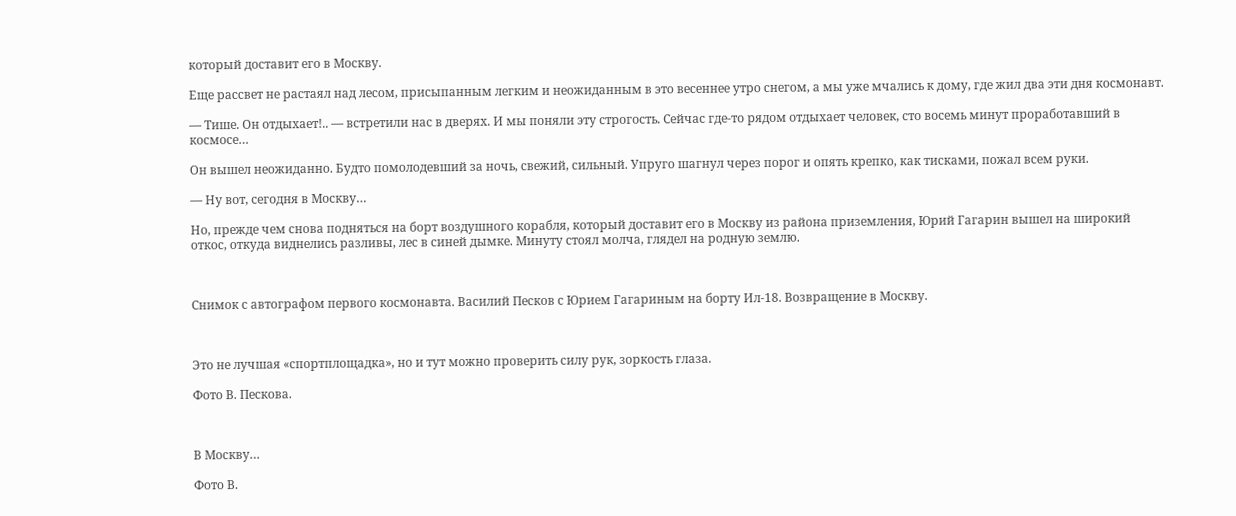который доставит его в Москву.

Еще рассвет не растаял над лесом, присыпанным легким и неожиданным в это весеннее утро снегом, а мы уже мчались к дому, где жил два эти дня космонавт.

— Тише. Он отдыхает!.. — встретили нас в дверях. И мы поняли эту строгость. Сейчас где-то рядом отдыхает человек, сто восемь минут проработавший в космосе…

Он вышел неожиданно. Будто помолодевший за ночь, свежий, сильный. Упруго шагнул через порог и опять крепко, как тисками, пожал всем руки.

— Ну вот, сегодня в Москву…

Но, прежде чем снова подняться на борт воздушного корабля, который доставит его в Москву из района приземления, Юрий Гагарин вышел на широкий откос, откуда виднелись разливы, лес в синей дымке. Минуту стоял молча, глядел на родную землю.



Снимок с автографом первого космонавта. Василий Песков с Юрием Гагариным на борту Ил-18. Возвращение в Москву.



Это не лучшая «спортплощадка», но и тут можно проверить силу рук, зоркость глаза.

Фото В. Пескова.



В Москву…

Фото В.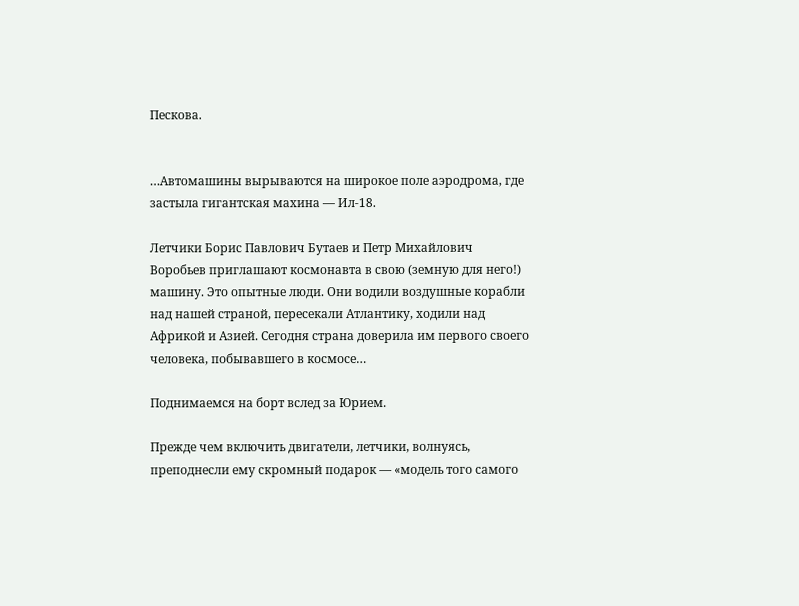Пескова.


…Автомашины вырываются на широкое поле аэродрома, где застыла гигантская махина — Ил-18.

Летчики Борис Павлович Бутаев и Петр Михайлович Воробьев приглашают космонавта в свою (земную для него!) машину. Это опытные люди. Они водили воздушные корабли над нашей страной, пересекали Атлантику, ходили над Африкой и Азией. Сегодня страна доверила им первого своего человека, побывавшего в космосе…

Поднимаемся на борт вслед за Юрием.

Прежде чем включить двигатели, летчики, волнуясь, преподнесли ему скромный подарок — «модель того самого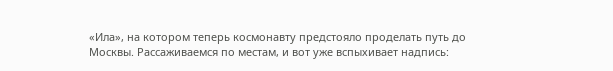«Ила», на котором теперь космонавту предстояло проделать путь до Москвы. Рассаживаемся по местам, и вот уже вспыхивает надпись: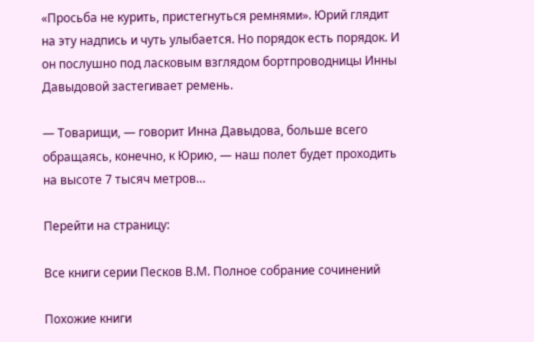«Просьба не курить, пристегнуться ремнями». Юрий глядит на эту надпись и чуть улыбается. Но порядок есть порядок. И он послушно под ласковым взглядом бортпроводницы Инны Давыдовой застегивает ремень.

— Товарищи, — говорит Инна Давыдова, больше всего обращаясь, конечно, к Юрию, — наш полет будет проходить на высоте 7 тысяч метров…

Перейти на страницу:

Все книги серии Песков В.М. Полное собрание сочинений

Похожие книги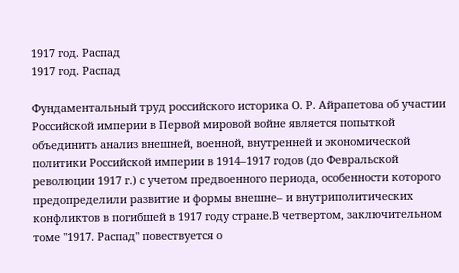1917 год. Распад
1917 год. Распад

Фундаментальный труд российского историка О. Р. Айрапетова об участии Российской империи в Первой мировой войне является попыткой объединить анализ внешней, военной, внутренней и экономической политики Российской империи в 1914–1917 годов (до Февральской революции 1917 г.) с учетом предвоенного периода, особенности которого предопределили развитие и формы внешне– и внутриполитических конфликтов в погибшей в 1917 году стране.В четвертом, заключительном томе "1917. Распад" повествуется о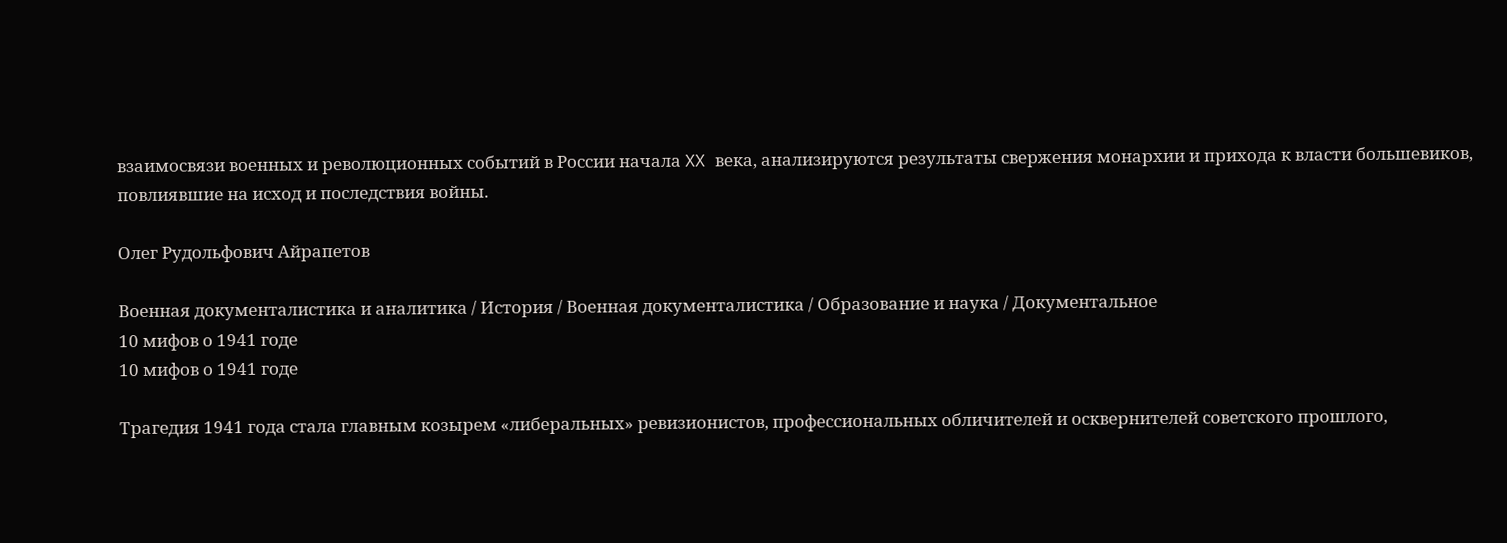взаимосвязи военных и революционных событий в России начала XX века, анализируются результаты свержения монархии и прихода к власти большевиков, повлиявшие на исход и последствия войны.

Олег Рудольфович Айрапетов

Военная документалистика и аналитика / История / Военная документалистика / Образование и наука / Документальное
10 мифов о 1941 годе
10 мифов о 1941 годе

Трагедия 1941 года стала главным козырем «либеральных» ревизионистов, профессиональных обличителей и осквернителей советского прошлого,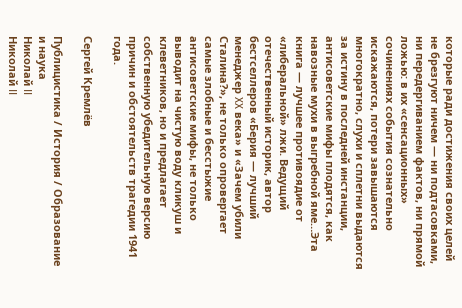которые ради достижения своих целей не брезгуют ничем — ни подтасовками, ни передергиванием фактов, ни прямой ложью: в их «сенсационных» сочинениях события сознательно искажаются, потери завышаются многократно, слухи и сплетни выдаются за истину в последней инстанции, антисоветские мифы плодятся, как навозные мухи в выгребной яме…Эта книга — лучшее противоядие от «либеральной» лжи. Ведущий отечественный историк, автор бестселлеров «Берия — лучший менеджер XX века» и «Зачем убили Сталина?», не только опровергает самые злобные и бесстыжие антисоветские мифы, не только выводит на чистую воду кликуш и клеветников, но и предлагает собственную убедительную версию причин и обстоятельств трагедии 1941 года.

Сергей Кремлёв

Публицистика / История / Образование и наука
Николай II
Николай II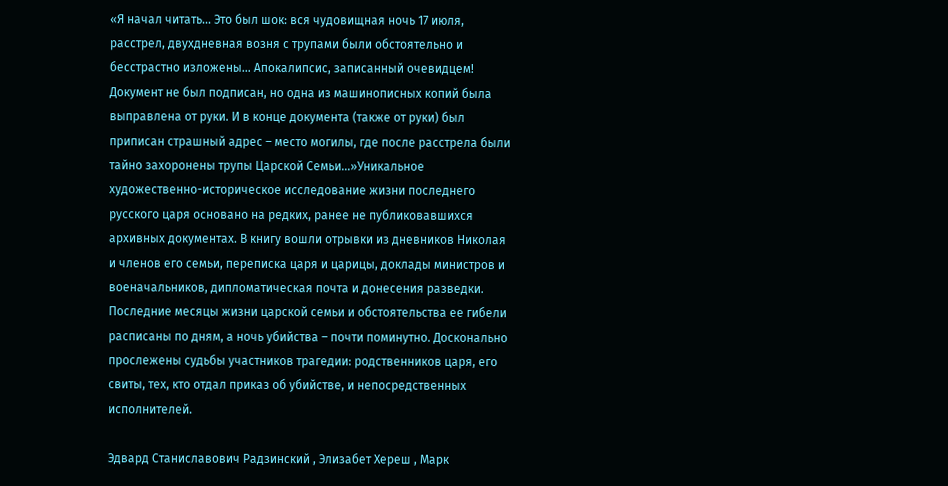«Я начал читать… Это был шок: вся чудовищная ночь 17 июля, расстрел, двухдневная возня с трупами были обстоятельно и бесстрастно изложены… Апокалипсис, записанный очевидцем! Документ не был подписан, но одна из машинописных копий была выправлена от руки. И в конце документа (также от руки) был приписан страшный адрес – место могилы, где после расстрела были тайно захоронены трупы Царской Семьи…»Уникальное художественно-историческое исследование жизни последнего русского царя основано на редких, ранее не публиковавшихся архивных документах. В книгу вошли отрывки из дневников Николая и членов его семьи, переписка царя и царицы, доклады министров и военачальников, дипломатическая почта и донесения разведки. Последние месяцы жизни царской семьи и обстоятельства ее гибели расписаны по дням, а ночь убийства – почти поминутно. Досконально прослежены судьбы участников трагедии: родственников царя, его свиты, тех, кто отдал приказ об убийстве, и непосредственных исполнителей.

Эдвард Станиславович Радзинский , Элизабет Хереш , Марк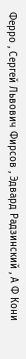Ферро , Сергей Львович Фирсов , Эдвард Радзинский , А Ф Кони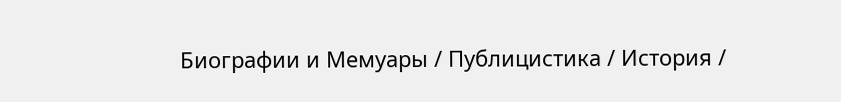Биографии и Мемуары / Публицистика / История /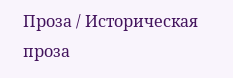Проза / Историческая проза